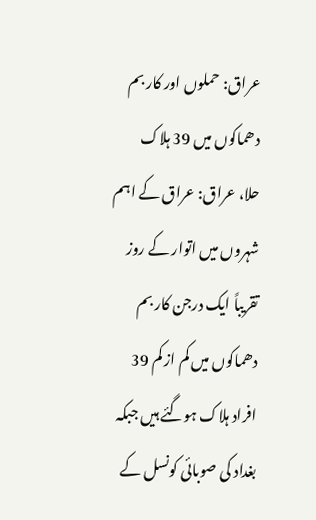عراق: حملوں اور کار بم دھماکوں میں 39 ہلاک
حلا، عراق: عراق کے اہم شہروں میں اتوار کے روز تقریباً ایک درجن کار بم دھماکوں میں کم از کم 39 افراد ہلاک ہوگئے ہیں جبکہ بغداد کی صوبائی کونسل کے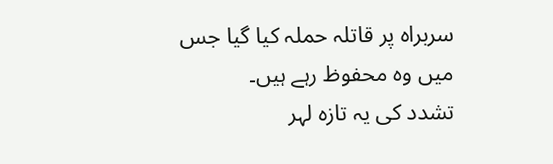سربراہ پر قاتلہ حملہ کیا گیا جس میں وہ محفوظ رہے ہیں۔
تشدد کی یہ تازہ لہر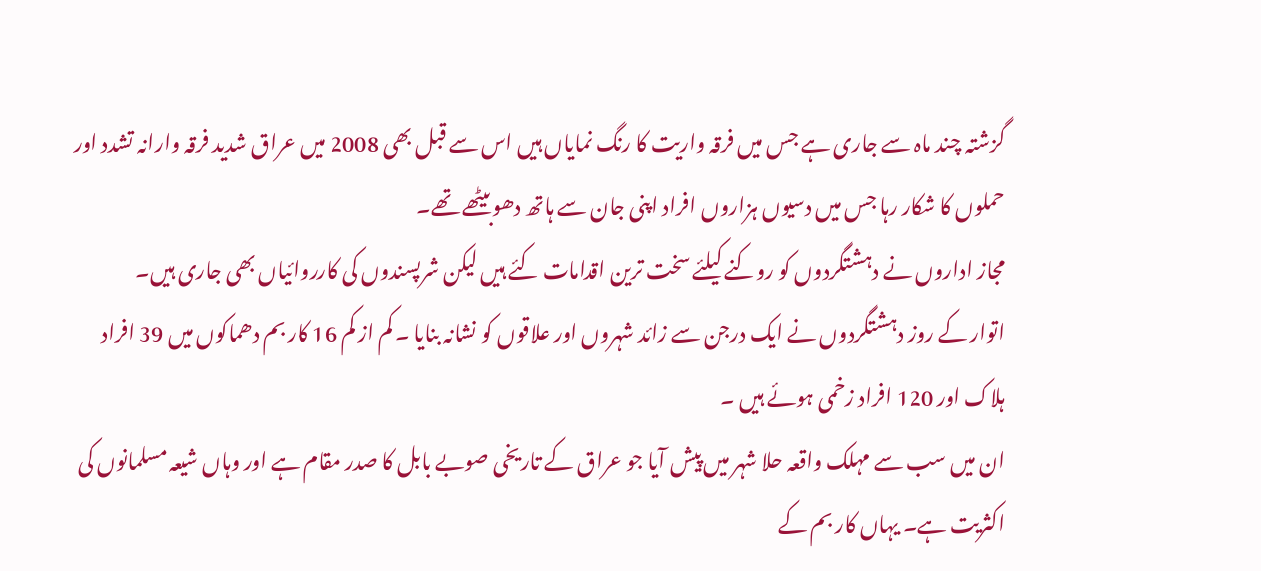گزشتہ چند ماہ سے جاری ہے جس میں فرقہ واریت کا رنگ نمایاں ہیں اس سے قبل بھی 2008 میں عراق شدید فرقہ وارانہ تشدد اور حملوں کا شکار رہا جس میں دسیوں ہزاروں افراد اپنی جان سے ہاتھ دھوبیٹھے تھے۔
مجاز اداروں نے دہشتگردوں کو روکنے کیلئے سخت ترین اقدامات کئے ہیں لیکن شرپسندوں کی کارروائیاں بھی جاری ہیں۔
اتوار کے روز دہشتگردوں نے ایک درجن سے زائد شہروں اور علاقوں کو نشانہ بنایا ۔ کم از کم 16 کار بم دھماکوں میں 39 افراد ہلاک اور 120 افراد زخمی ہوئے ہیں ۔
ان میں سب سے مہلک واقعہ حلا شہر میں پیش آیا جو عراق کے تاریخی صوبے بابل کا صدر مقام ہے اور وہاں شیعہ مسلمانوں کی اکثریت ہے۔ یہاں کار بم کے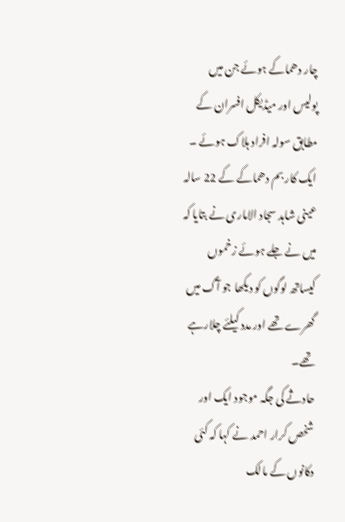چار دھماکے ہوئے جن میں پولیس اور میڈیکل افسران کے مطابق سولہ افراد ہلاک ہوئے ۔
ایک کار بم دھماکے کے 22 سالہ عینی شاہد سجاد الاماری نے بتایا کہ میں نے جلے ہوئے زخموں کیساتھ لوگوں کو دیکھا جو آگ میں گھرے تھے اور مدد کیلئے چلارہے تھے۔
حادثے کی جگہ موجود ایک اور شخص کرار احمد نے کہا کہ کئی دکانوں کے مالک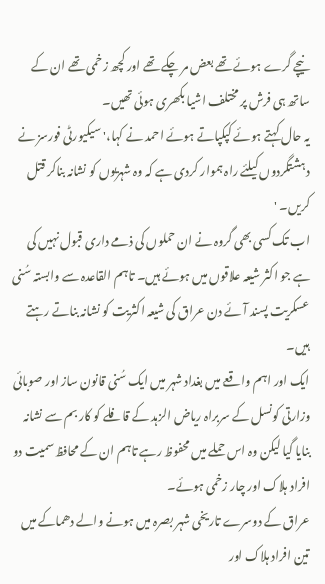نیچے گرے ہوئے تھے بعض مر چکے تھے اور کچھ زخمی تھے ان کے ساتھ ہی فرش پر مختلف اشیا بکھری ہوئی تھیں۔
یہ حال کہتے ہوئے کپکپاتے ہوئے احمد نے کہا،' سیکیورٹی فورسز نے دہشتگردوں کیلئے راہ ہموار کردی ہے کہ وہ شہریوں کو نشانہ بناکر قتل کریں۔ '
اب تک کسی بھی گروہ نے ان حملوں کی ذمے داری قبول نہیں کی ہے جو اکثر شیعہ علاقوں میں ہوئے ہیں۔ تاہم القاعدہ سے وابستہ سُنی عسکریت پسند آئے دن عراق کی شیعہ اکثریت کو نشانہ بناتے رہتے ہیں۔
ایک اور اہم واقعے میں بغداد شہر میں ایک سُنی قانون ساز اور صوبائی وزارتی کونسل کے سربراہ ریاض الزہد کے قافلے کو کار بم سے نشانہ بنایا گیا لیکن وہ اس حملے میں محفوظ رہے تاہم ان کے محافظ سمیت دو افراد ہلاک اور چار زخمی ہوئے۔
عراق کے دوسرے تاریخی شہر بصرہ میں ہونے والے دھماکے میں تین افراد ہلاک اور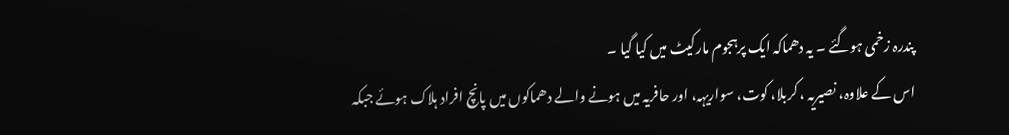پندرہ زخمی ہوگئے ۔ یہ دھماکہ ایک پرہجوم مارکیٹ میں کیا گیا ۔
اس کے علاوہ، نصیریہ ، کربلا، کوت، سواریہہ، اور حافریہ میں ہونے والے دھماکوں میں پانچ افراد ہلاک ہوئے جبکہ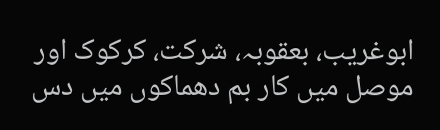ابوغریب، بعقوبہ، شرکت، کرکوک اور موصل میں کار بم دھماکوں میں دس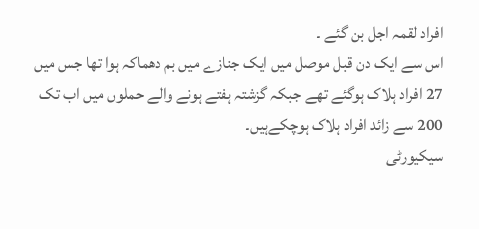افراد لقمہ اجل بن گئے ۔
اس سے ایک دن قبل موصل میں ایک جنازے میں بم دھماکہ ہوا تھا جس میں 27 افراد ہلاک ہوگئے تھے جبکہ گزشتہ ہفتے ہونے والے حملوں میں اب تک 200 سے زائد افراد ہلاک ہوچکےہیں۔
سیکیورٹی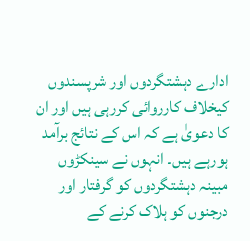ادارے دہشتگردوں اور شرپسندوں کیخلاف کارروائی کررہی ہیں اور ان کا دعویٰ ہے کہ اس کے نتائج برآمد ہورہے ہیں۔ انہوں نے سینکڑوں مبینہ دہشتگردوں کو گرفتار اور درجنوں کو ہلاک کرنے کے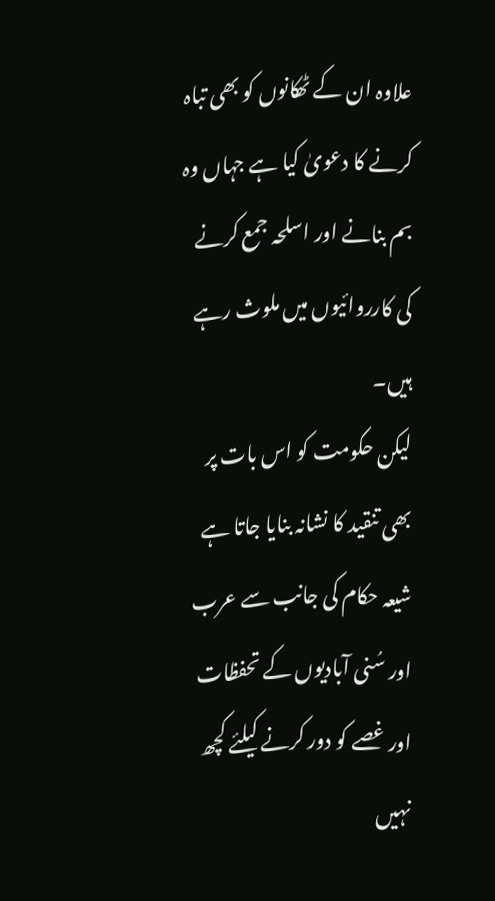علاوہ ان کے ٹھکانوں کو بھی تباہ کرنے کا دعویٰ کیا ہے جہاں وہ بم بنانے اور اسلحہ جمع کرنے کی کارروائیوں میں ملوث رہے ہیں۔
لیکن حکومت کو اس بات پر بھی تنقید کا نشانہ بنایا جاتا ہے شیعہ حکام کی جانب سے عرب اور سُنی آبادیوں کے تحفظات اور غصے کو دور کرنے کیلئے کچھ نہیں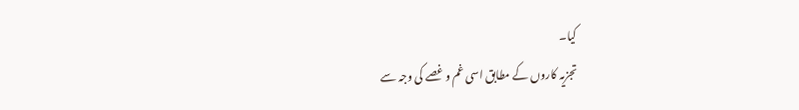کیا۔
تجزیہ کاروں کے مطابق اسی غم و غصے کی وجہ سے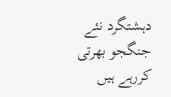دہشتگرد نئے جنگجو بھرتی کررہے ہیں